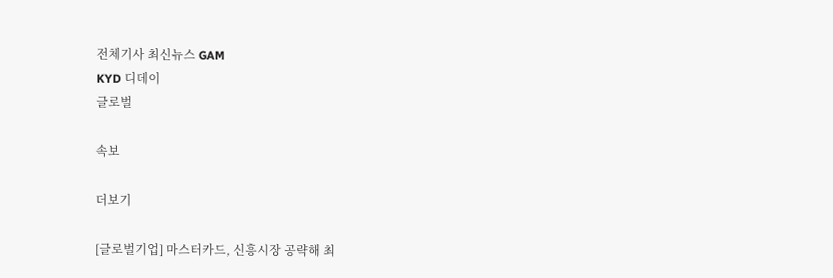전체기사 최신뉴스 GAM
KYD 디데이
글로벌

속보

더보기

[글로벌기업] 마스터카드, 신흥시장 공략해 최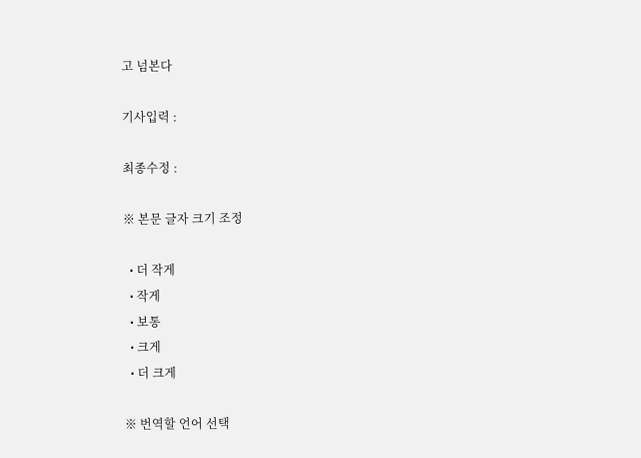고 넘본다

기사입력 :

최종수정 :

※ 본문 글자 크기 조정

  • 더 작게
  • 작게
  • 보통
  • 크게
  • 더 크게

※ 번역할 언어 선택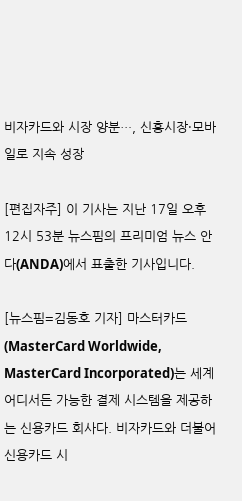비자카드와 시장 양분…, 신흥시장·모바일로 지속 성장

[편집자주] 이 기사는 지난 17일 오후 12시 53분 뉴스핌의 프리미엄 뉴스 안다(ANDA)에서 표출한 기사입니다.

[뉴스핌=김동호 기자] 마스터카드(MasterCard Worldwide, MasterCard Incorporated)는 세계 어디서든 가능한 결제 시스템을 제공하는 신용카드 회사다. 비자카드와 더불어 신용카드 시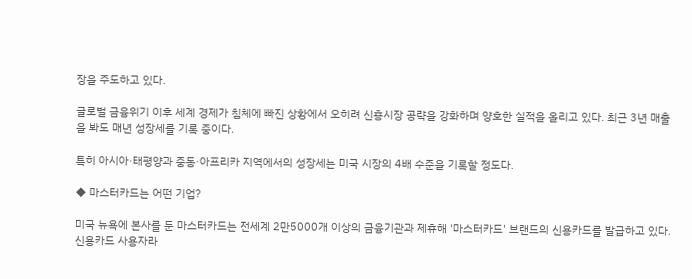장을 주도하고 있다.

글로벌 금융위기 이후 세계 경제가 침체에 빠진 상황에서 오히려 신흥시장 공략을 강화하며 양호한 실적을 올리고 있다. 최근 3년 매출을 봐도 매년 성장세를 기록 중이다.

특히 아시아·태평양과 중동·아프리카 지역에서의 성장세는 미국 시장의 4배 수준을 기록할 정도다.

◆ 마스터카드는 어떤 기업?

미국 뉴욕에 본사를 둔 마스터카드는 전세계 2만5000개 이상의 금융기관과 제휴해 '마스터카드' 브랜드의 신용카드를 발급하고 있다. 신용카드 사용자라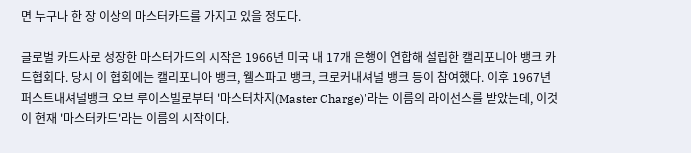면 누구나 한 장 이상의 마스터카드를 가지고 있을 정도다.

글로벌 카드사로 성장한 마스터가드의 시작은 1966년 미국 내 17개 은행이 연합해 설립한 캘리포니아 뱅크 카드협회다. 당시 이 협회에는 캘리포니아 뱅크, 웰스파고 뱅크, 크로커내셔널 뱅크 등이 참여했다. 이후 1967년 퍼스트내셔널뱅크 오브 루이스빌로부터 '마스터차지(Master Charge)'라는 이름의 라이선스를 받았는데, 이것이 현재 '마스터카드'라는 이름의 시작이다.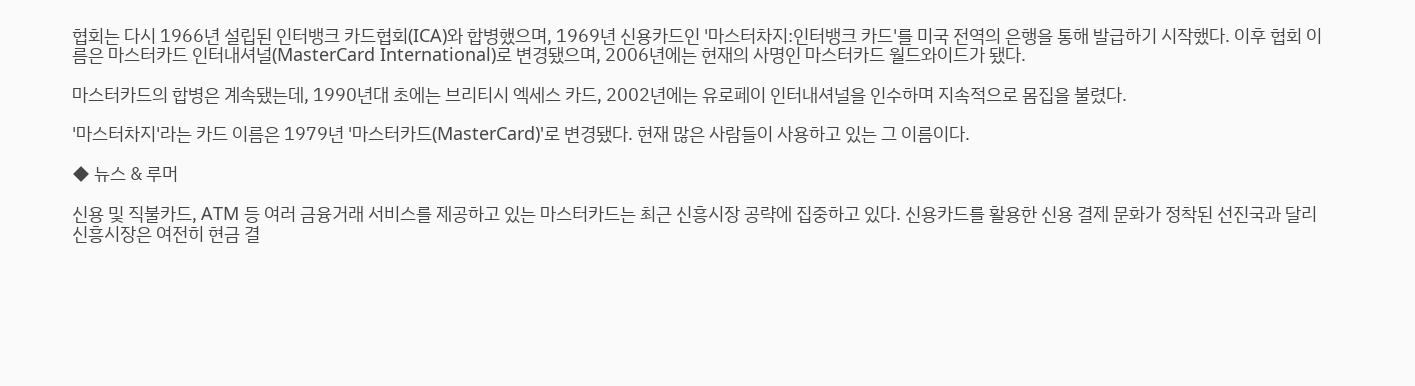협회는 다시 1966년 설립된 인터뱅크 카드협회(ICA)와 합병했으며, 1969년 신용카드인 '마스터차지:인터뱅크 카드'를 미국 전역의 은행을 통해 발급하기 시작했다. 이후 협회 이름은 마스터카드 인터내셔널(MasterCard International)로 변경됐으며, 2006년에는 현재의 사명인 마스터카드 월드와이드가 됐다.

마스터카드의 합병은 계속됐는데, 1990년대 초에는 브리티시 엑세스 카드, 2002년에는 유로페이 인터내셔널을 인수하며 지속적으로 몸집을 불렸다.

'마스터차지'라는 카드 이름은 1979년 '마스터카드(MasterCard)'로 변경됐다. 현재 많은 사람들이 사용하고 있는 그 이름이다.

◆ 뉴스 & 루머

신용 및 직불카드, ATM 등 여러 금융거래 서비스를 제공하고 있는 마스터카드는 최근 신흥시장 공략에 집중하고 있다. 신용카드를 활용한 신용 결제 문화가 정착된 선진국과 달리 신흥시장은 여전히 현금 결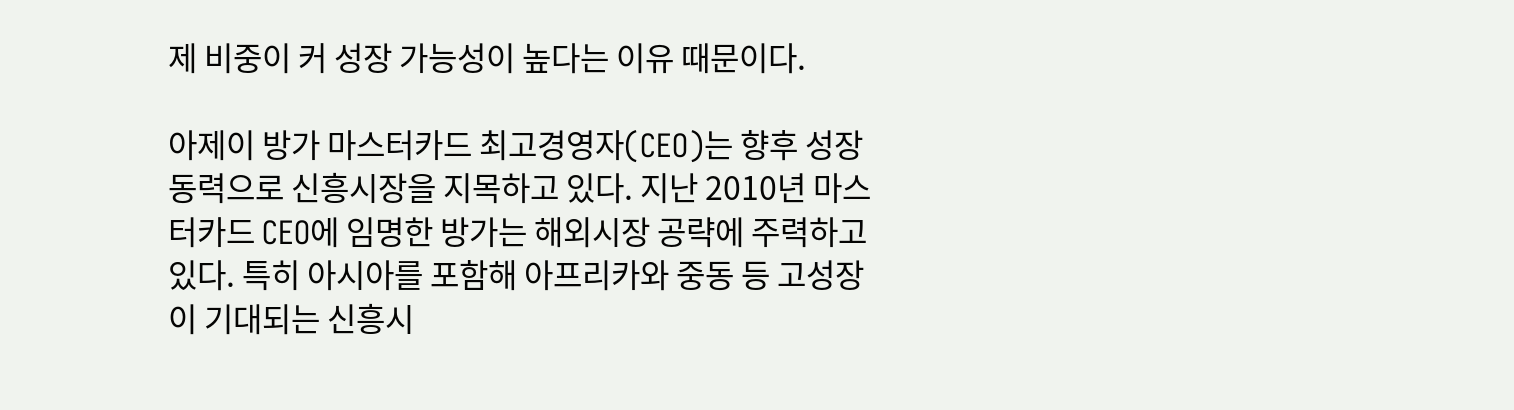제 비중이 커 성장 가능성이 높다는 이유 때문이다.

아제이 방가 마스터카드 최고경영자(CEO)는 향후 성장 동력으로 신흥시장을 지목하고 있다. 지난 2010년 마스터카드 CEO에 임명한 방가는 해외시장 공략에 주력하고 있다. 특히 아시아를 포함해 아프리카와 중동 등 고성장이 기대되는 신흥시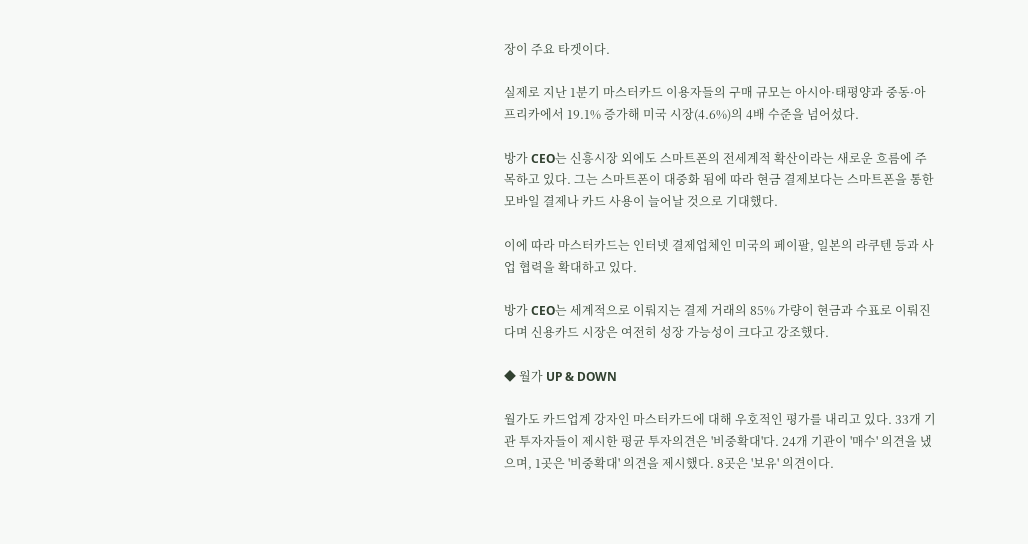장이 주요 타겟이다.

실제로 지난 1분기 마스터카드 이용자들의 구매 규모는 아시아·태평양과 중동·아프리카에서 19.1% 증가해 미국 시장(4.6%)의 4배 수준을 넘어섰다.

방가 CEO는 신흥시장 외에도 스마트폰의 전세계적 확산이라는 새로운 흐름에 주목하고 있다. 그는 스마트폰이 대중화 됨에 따라 현금 결제보다는 스마트폰을 통한 모바일 결제나 카드 사용이 늘어날 것으로 기대했다.

이에 따라 마스터카드는 인터넷 결제업체인 미국의 페이팔, 일본의 라쿠텐 등과 사업 협력을 확대하고 있다.

방가 CEO는 세계적으로 이뤄지는 결제 거래의 85% 가량이 현금과 수표로 이뤄진다며 신용카드 시장은 여전히 성장 가능성이 크다고 강조했다.

◆ 월가 UP & DOWN

월가도 카드업계 강자인 마스터카드에 대해 우호적인 평가를 내리고 있다. 33개 기관 투자자들이 제시한 평균 투자의견은 '비중확대'다. 24개 기관이 '매수' 의견을 냈으며, 1곳은 '비중확대' 의견을 제시했다. 8곳은 '보유' 의견이다.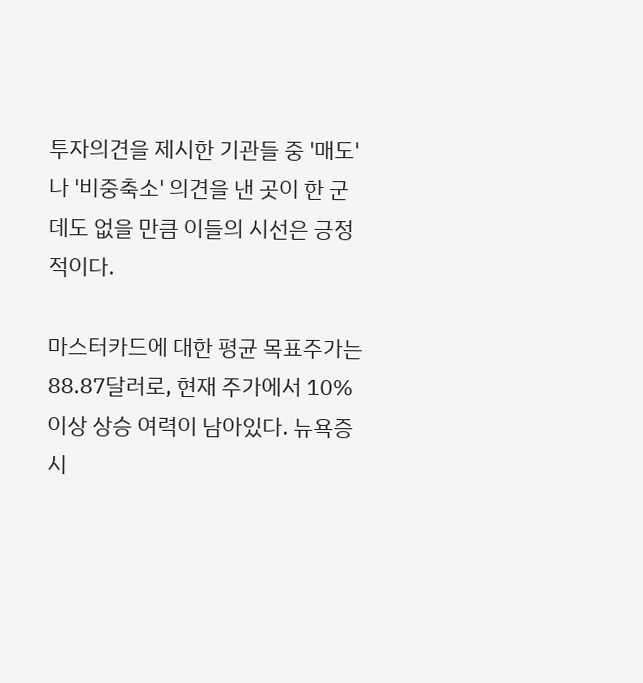투자의견을 제시한 기관들 중 '매도'나 '비중축소' 의견을 낸 곳이 한 군데도 없을 만큼 이들의 시선은 긍정적이다.

마스터카드에 대한 평균 목표주가는 88.87달러로, 현재 주가에서 10% 이상 상승 여력이 남아있다. 뉴욕증시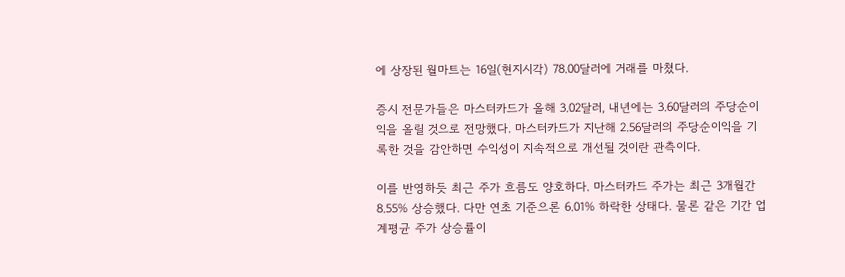에 상장된 월마트는 16일(현지시각) 78.00달러에 거래를 마쳤다.

증시 전문가들은 마스터카드가 올해 3.02달러, 내년에는 3.60달러의 주당순이익을 올릴 것으로 전망했다. 마스터카드가 지난해 2.56달러의 주당순이익을 기록한 것을 감안하면 수익성이 지속적으로 개선될 것이란 관측이다.

이를 반영하듯 최근 주가 흐름도 양호하다. 마스터카드 주가는 최근 3개월간 8.55% 상승했다. 다만 연초 기준으론 6.01% 하락한 상태다. 물론 같은 기간 업계평균 주가 상승률이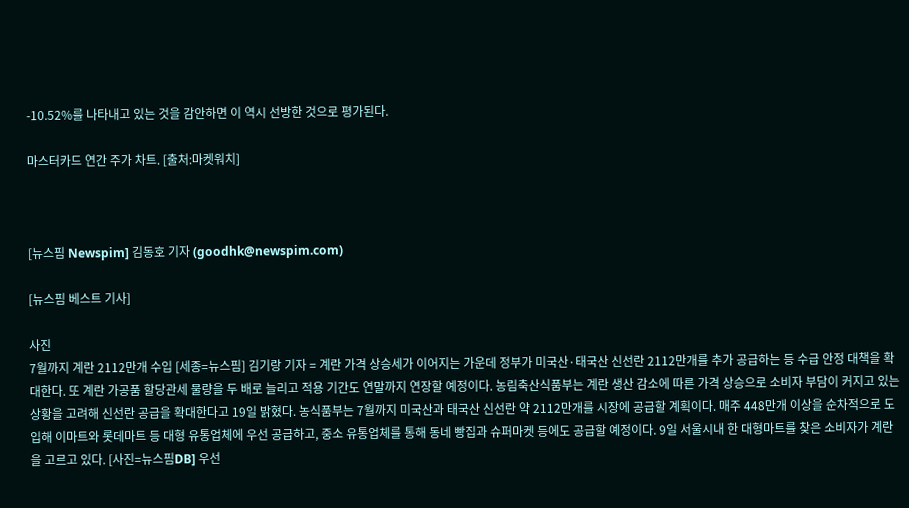-10.52%를 나타내고 있는 것을 감안하면 이 역시 선방한 것으로 평가된다.

마스터카드 연간 주가 차트. [출처:마켓워치]



[뉴스핌 Newspim] 김동호 기자 (goodhk@newspim.com)

[뉴스핌 베스트 기사]

사진
7월까지 계란 2112만개 수입 [세종=뉴스핌] 김기랑 기자 = 계란 가격 상승세가 이어지는 가운데 정부가 미국산·태국산 신선란 2112만개를 추가 공급하는 등 수급 안정 대책을 확대한다. 또 계란 가공품 할당관세 물량을 두 배로 늘리고 적용 기간도 연말까지 연장할 예정이다. 농림축산식품부는 계란 생산 감소에 따른 가격 상승으로 소비자 부담이 커지고 있는 상황을 고려해 신선란 공급을 확대한다고 19일 밝혔다. 농식품부는 7월까지 미국산과 태국산 신선란 약 2112만개를 시장에 공급할 계획이다. 매주 448만개 이상을 순차적으로 도입해 이마트와 롯데마트 등 대형 유통업체에 우선 공급하고, 중소 유통업체를 통해 동네 빵집과 슈퍼마켓 등에도 공급할 예정이다. 9일 서울시내 한 대형마트를 찾은 소비자가 계란을 고르고 있다. [사진=뉴스핌DB] 우선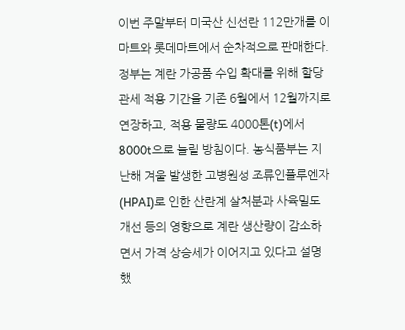이번 주말부터 미국산 신선란 112만개를 이마트와 롯데마트에서 순차적으로 판매한다. 정부는 계란 가공품 수입 확대를 위해 할당관세 적용 기간을 기존 6월에서 12월까지로 연장하고, 적용 물량도 4000톤(t)에서 8000t으로 늘릴 방침이다. 농식품부는 지난해 겨울 발생한 고병원성 조류인플루엔자(HPAI)로 인한 산란계 살처분과 사육밀도 개선 등의 영향으로 계란 생산량이 감소하면서 가격 상승세가 이어지고 있다고 설명했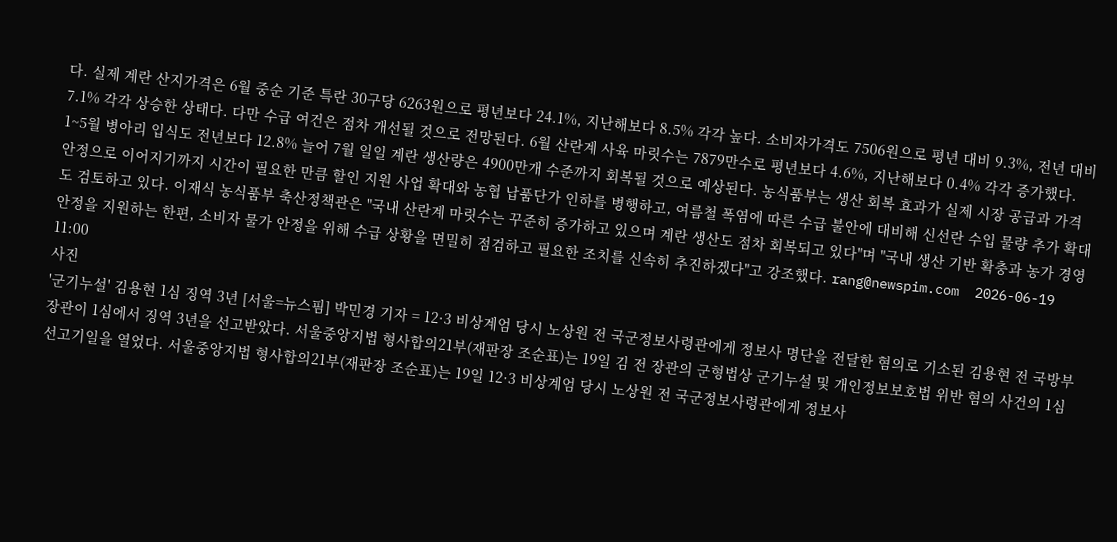다. 실제 계란 산지가격은 6월 중순 기준 특란 30구당 6263원으로 평년보다 24.1%, 지난해보다 8.5% 각각 높다. 소비자가격도 7506원으로 평년 대비 9.3%, 전년 대비 7.1% 각각 상승한 상태다. 다만 수급 여건은 점차 개선될 것으로 전망된다. 6월 산란계 사육 마릿수는 7879만수로 평년보다 4.6%, 지난해보다 0.4% 각각 증가했다. 1~5월 병아리 입식도 전년보다 12.8% 늘어 7월 일일 계란 생산량은 4900만개 수준까지 회복될 것으로 예상된다. 농식품부는 생산 회복 효과가 실제 시장 공급과 가격 안정으로 이어지기까지 시간이 필요한 만큼 할인 지원 사업 확대와 농협 납품단가 인하를 병행하고, 여름철 폭염에 따른 수급 불안에 대비해 신선란 수입 물량 추가 확대도 검토하고 있다. 이재식 농식품부 축산정책관은 "국내 산란계 마릿수는 꾸준히 증가하고 있으며 계란 생산도 점차 회복되고 있다"며 "국내 생산 기반 확충과 농가 경영 안정을 지원하는 한편, 소비자 물가 안정을 위해 수급 상황을 면밀히 점검하고 필요한 조치를 신속히 추진하겠다"고 강조했다. rang@newspim.com  2026-06-19 11:00
사진
'군기누설' 김용현 1심 징역 3년 [서울=뉴스핌] 박민경 기자 = 12·3 비상계엄 당시 노상원 전 국군정보사령관에게 정보사 명단을 전달한 혐의로 기소된 김용현 전 국방부 장관이 1심에서 징역 3년을 선고받았다. 서울중앙지법 형사합의21부(재판장 조순표)는 19일 김 전 장관의 군형법상 군기누설 및 개인정보보호법 위반 혐의 사건의 1심 선고기일을 열었다. 서울중앙지법 형사합의21부(재판장 조순표)는 19일 12·3 비상계엄 당시 노상원 전 국군정보사령관에게 정보사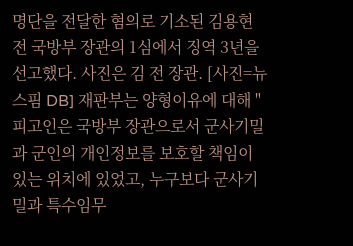명단을 전달한 혐의로 기소된 김용현 전 국방부 장관의 1심에서 징역 3년을 선고했다. 사진은 김 전 장관. [사진=뉴스핌 DB] 재판부는 양형이유에 대해 "피고인은 국방부 장관으로서 군사기밀과 군인의 개인정보를 보호할 책임이 있는 위치에 있었고, 누구보다 군사기밀과 특수임무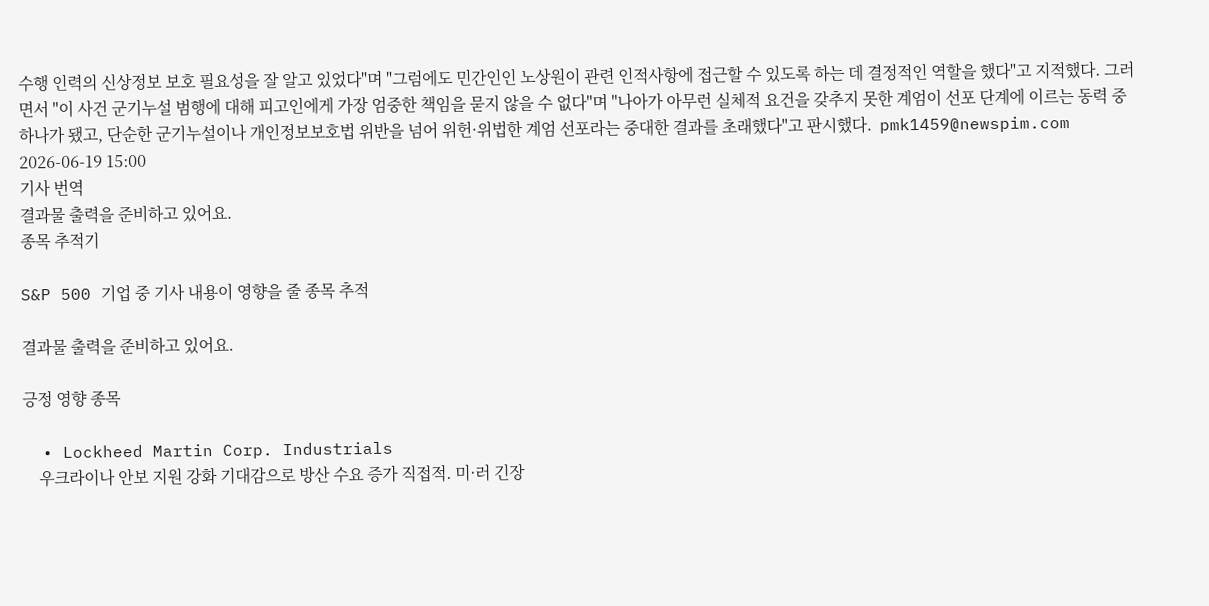수행 인력의 신상정보 보호 필요성을 잘 알고 있었다"며 "그럼에도 민간인인 노상원이 관련 인적사항에 접근할 수 있도록 하는 데 결정적인 역할을 했다"고 지적했다. 그러면서 "이 사건 군기누설 범행에 대해 피고인에게 가장 엄중한 책임을 묻지 않을 수 없다"며 "나아가 아무런 실체적 요건을 갖추지 못한 계엄이 선포 단계에 이르는 동력 중 하나가 됐고, 단순한 군기누설이나 개인정보보호법 위반을 넘어 위헌·위법한 계엄 선포라는 중대한 결과를 초래했다"고 판시했다.  pmk1459@newspim.com 2026-06-19 15:00
기사 번역
결과물 출력을 준비하고 있어요.
종목 추적기

S&P 500 기업 중 기사 내용이 영향을 줄 종목 추적

결과물 출력을 준비하고 있어요.

긍정 영향 종목

  • Lockheed Martin Corp. Industrials
    우크라이나 안보 지원 강화 기대감으로 방산 수요 증가 직접적. 미·러 긴장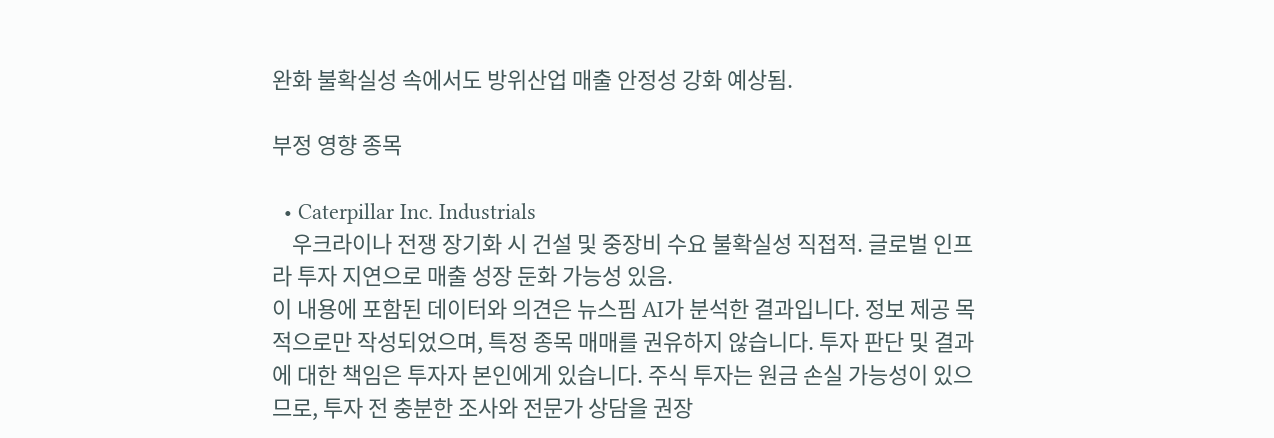완화 불확실성 속에서도 방위산업 매출 안정성 강화 예상됨.

부정 영향 종목

  • Caterpillar Inc. Industrials
    우크라이나 전쟁 장기화 시 건설 및 중장비 수요 불확실성 직접적. 글로벌 인프라 투자 지연으로 매출 성장 둔화 가능성 있음.
이 내용에 포함된 데이터와 의견은 뉴스핌 AI가 분석한 결과입니다. 정보 제공 목적으로만 작성되었으며, 특정 종목 매매를 권유하지 않습니다. 투자 판단 및 결과에 대한 책임은 투자자 본인에게 있습니다. 주식 투자는 원금 손실 가능성이 있으므로, 투자 전 충분한 조사와 전문가 상담을 권장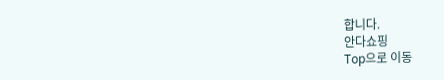합니다.
안다쇼핑
Top으로 이동